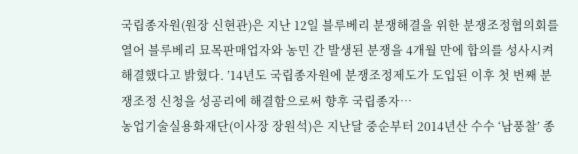국립종자원(원장 신현관)은 지난 12일 블루베리 분쟁해결을 위한 분쟁조정협의회를 열어 블루베리 묘목판매업자와 농민 간 발생된 분쟁을 4개월 만에 합의를 성사시켜 해결했다고 밝혔다. ’14년도 국립종자원에 분쟁조정제도가 도입된 이후 첫 번째 분쟁조정 신청을 성공리에 해결함으로써 향후 국립종자…
농업기술실용화재단(이사장 장원석)은 지난달 중순부터 2014년산 수수 ‘남풍찰’ 종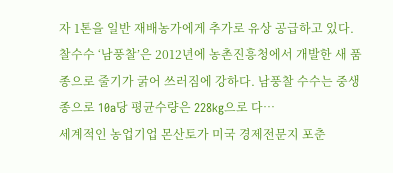자 1톤을 일반 재배농가에게 추가로 유상 공급하고 있다. 찰수수 ‘남풍찰’은 2012년에 농촌진흥청에서 개발한 새 품종으로 줄기가 굵어 쓰러짐에 강하다. 남풍찰 수수는 중생종으로 10a당 평균수량은 228kg으로 다…
세계적인 농업기업 몬산토가 미국 경제전문지 포춘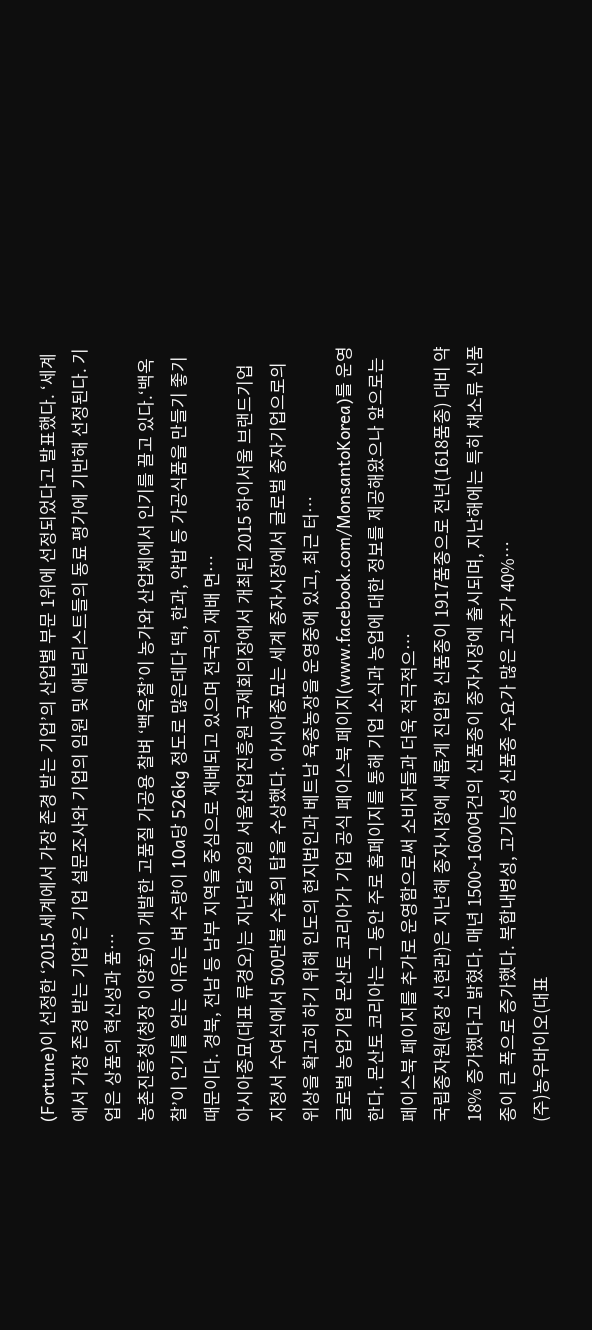(Fortune)이 선정한 ‘2015 세계에서 가장 존경 받는 기업’의 산업별 부문 1위에 선정되었다고 발표했다. ‘세계에서 가장 존경 받는 기업’은 기업 설문조사와 기업의 임원 및 애널리스트들의 동료 평가에 기반해 선정된다. 기업은 상품의 혁신성과 품…
농촌진흥청(청장 이양호)이 개발한 고품질 가공용 찰벼 ‘백옥찰’이 농가와 산업체에서 인기를 끌고 있다.‘백옥찰’이 인기를 얻는 이유는 벼 수량이 10a당 526kg 정도로 많은데다 떡, 한과, 약밥 등 가공식품을 만들기 좋기 때문이다. 경북, 전남 등 남부 지역을 중심으로 재배되고 있으며 전국의 재배 면…
아시아종묘(대표 류경오)는 지난달 29일 서울산업진흥원 국제회의장에서 개최된 2015 하이서울 브랜드기업 지정서 수여식에서 500만불 수출의 탑을 수상했다. 아시아종묘는 세계 종자시장에서 글로벌 종자기업으로의 위상을 확고히 하기 위해 인도의 현지법인과 베트남 육종농장을 운영중에 있고, 최근 터…
글로벌 농업기업 몬산토 코리아가 기업 공식 페이스북 페이지(www.facebook.com/MonsantoKorea)를 운영한다. 몬산토 코리아는 그 동안 주로 홈페이지를 통해 기업 소식과 농업에 대한 정보를 제공해왔으나 앞으로는 페이스북 페이지를 추가로 운영함으로써 소비자들과 더욱 적극적으…
국립종자원(원장 신현관)은 지난해 종자시장에 새롭게 진입한 신품종이 1917품종으로 전년(1618품종) 대비 약18% 증가했다고 밝혔다. 매년 1500~1600여건의 신품종이 종자시장에 출시되며, 지난해에는 특히 채소류 신품종이 큰 폭으로 증가했다. 복합내병성, 고기능성 신품종 수요가 많은 고추가 40%…
(주)농우바이오(대표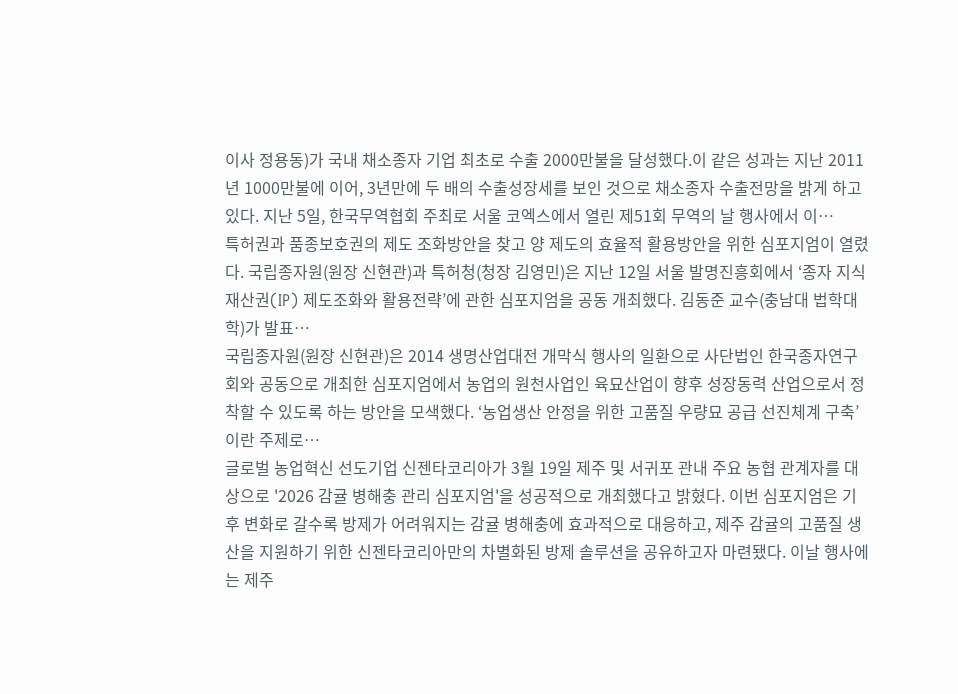이사 정용동)가 국내 채소종자 기업 최초로 수출 2000만불을 달성했다.이 같은 성과는 지난 2011년 1000만불에 이어, 3년만에 두 배의 수출성장세를 보인 것으로 채소종자 수출전망을 밝게 하고 있다. 지난 5일, 한국무역협회 주최로 서울 코엑스에서 열린 제51회 무역의 날 행사에서 이…
특허권과 품종보호권의 제도 조화방안을 찾고 양 제도의 효율적 활용방안을 위한 심포지엄이 열렸다. 국립종자원(원장 신현관)과 특허청(청장 김영민)은 지난 12일 서울 발명진흥회에서 ‘종자 지식재산권(IP) 제도조화와 활용전략’에 관한 심포지엄을 공동 개최했다. 김동준 교수(충남대 법학대학)가 발표…
국립종자원(원장 신현관)은 2014 생명산업대전 개막식 행사의 일환으로 사단법인 한국종자연구회와 공동으로 개최한 심포지엄에서 농업의 원천사업인 육묘산업이 향후 성장동력 산업으로서 정착할 수 있도록 하는 방안을 모색했다. ‘농업생산 안정을 위한 고품질 우량묘 공급 선진체계 구축’이란 주제로…
글로벌 농업혁신 선도기업 신젠타코리아가 3월 19일 제주 및 서귀포 관내 주요 농협 관계자를 대상으로 '2026 감귤 병해충 관리 심포지엄'을 성공적으로 개최했다고 밝혔다. 이번 심포지엄은 기후 변화로 갈수록 방제가 어려워지는 감귤 병해충에 효과적으로 대응하고, 제주 감귤의 고품질 생산을 지원하기 위한 신젠타코리아만의 차별화된 방제 솔루션을 공유하고자 마련됐다. 이날 행사에는 제주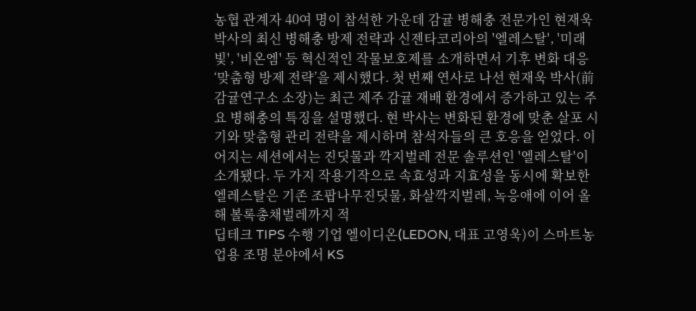농협 관계자 40여 명이 참석한 가운데 감귤 병해충 전문가인 현재욱 박사의 최신 병해충 방제 전략과 신젠타코리아의 '엘레스탈', '미래빛', '비온엠' 등 혁신적인 작물보호제를 소개하면서 기후 변화 대응 ‘맞춤형 방제 전략’을 제시했다. 첫 번째 연사로 나선 현재욱 박사(前 감귤연구소 소장)는 최근 제주 감귤 재배 환경에서 증가하고 있는 주요 병해충의 특징을 설명했다. 현 박사는 변화된 환경에 맞춘 살포 시기와 맞춤형 관리 전략을 제시하며 참석자들의 큰 호응을 얻었다. 이어지는 세션에서는 진딧물과 깍지벌레 전문 솔루션인 '엘레스탈'이 소개됐다. 두 가지 작용기작으로 속효성과 지효성을 동시에 확보한 엘레스탈은 기존 조팝나무진딧물, 화살깍지벌레, 녹응애에 이어 올해 볼록총채벌레까지 적
딥테크 TIPS 수행 기업 엘이디온(LEDON, 대표 고영욱)이 스마트농업용 조명 분야에서 KS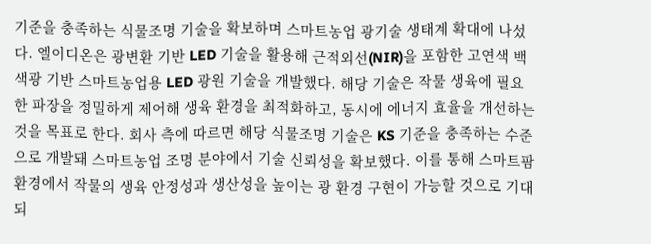기준을 충족하는 식물조명 기술을 확보하며 스마트농업 광기술 생태계 확대에 나섰다. 엘이디온은 광변환 기반 LED 기술을 활용해 근적외선(NIR)을 포함한 고연색 백색광 기반 스마트농업용 LED 광원 기술을 개발했다. 해당 기술은 작물 생육에 필요한 파장을 정밀하게 제어해 생육 환경을 최적화하고, 동시에 에너지 효율을 개선하는 것을 목표로 한다. 회사 측에 따르면 해당 식물조명 기술은 KS 기준을 충족하는 수준으로 개발돼 스마트농업 조명 분야에서 기술 신뢰성을 확보했다. 이를 통해 스마트팜 환경에서 작물의 생육 안정성과 생산성을 높이는 광 환경 구현이 가능할 것으로 기대되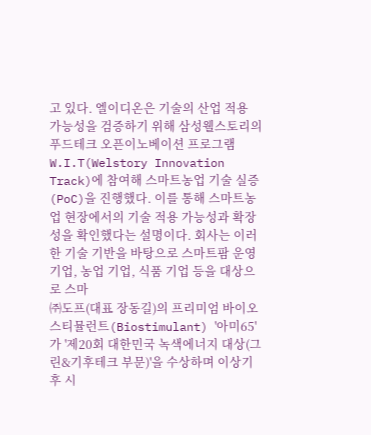고 있다. 엘이디온은 기술의 산업 적용 가능성을 검증하기 위해 삼성웰스토리의 푸드테크 오픈이노베이션 프로그램 W.I.T(Welstory Innovation Track)에 참여해 스마트농업 기술 실증(PoC)을 진행했다. 이를 통해 스마트농업 현장에서의 기술 적용 가능성과 확장성을 확인했다는 설명이다. 회사는 이러한 기술 기반을 바탕으로 스마트팜 운영 기업, 농업 기업, 식품 기업 등을 대상으로 스마
㈜도프(대표 장동길)의 프리미엄 바이오스티뮬런트(Biostimulant) '아미65'가 '제20회 대한민국 녹색에너지 대상(그린&기후테크 부문)'을 수상하며 이상기후 시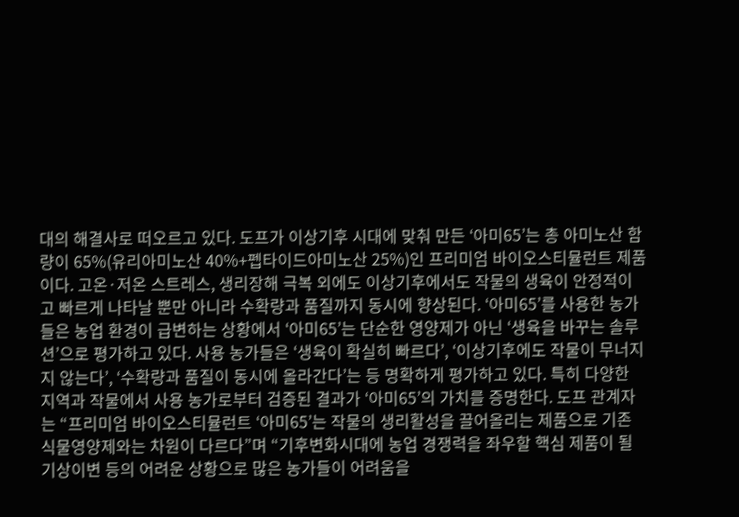대의 해결사로 떠오르고 있다. 도프가 이상기후 시대에 맞춰 만든 ‘아미65’는 총 아미노산 함량이 65%(유리아미노산 40%+펩타이드아미노산 25%)인 프리미엄 바이오스티뮬런트 제품이다. 고온·저온 스트레스, 생리장해 극복 외에도 이상기후에서도 작물의 생육이 안정적이고 빠르게 나타날 뿐만 아니라 수확량과 품질까지 동시에 향상된다. ‘아미65’를 사용한 농가들은 농업 환경이 급변하는 상황에서 ‘아미65’는 단순한 영양제가 아닌 ‘생육을 바꾸는 솔루션’으로 평가하고 있다. 사용 농가들은 ‘생육이 확실히 빠르다’, ‘이상기후에도 작물이 무너지지 않는다’, ‘수확량과 품질이 동시에 올라간다’는 등 명확하게 평가하고 있다. 특히 다양한 지역과 작물에서 사용 농가로부터 검증된 결과가 ‘아미65’의 가치를 증명한다. 도프 관계자는 “프리미엄 바이오스티뮬런트 ‘아미65’는 작물의 생리활성을 끌어올리는 제품으로 기존 식물영양제와는 차원이 다르다”며 “기후변화시대에 농업 경쟁력을 좌우할 핵심 제품이 될
기상이변 등의 어려운 상황으로 많은 농가들이 어려움을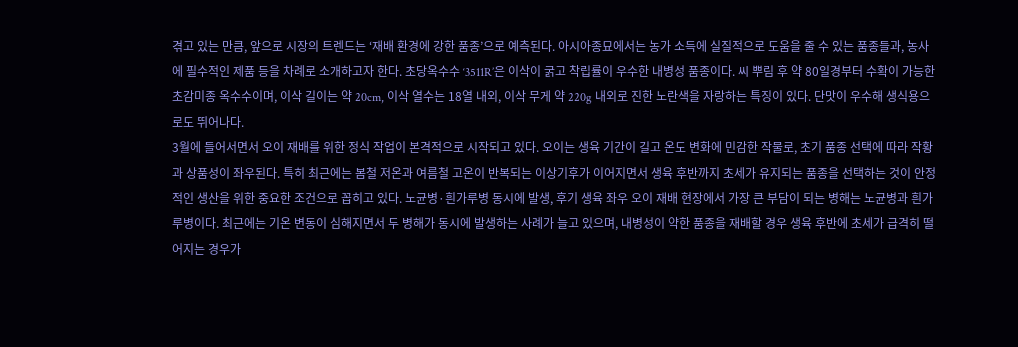겪고 있는 만큼, 앞으로 시장의 트렌드는 ‘재배 환경에 강한 품종’으로 예측된다. 아시아종묘에서는 농가 소득에 실질적으로 도움을 줄 수 있는 품종들과, 농사에 필수적인 제품 등을 차례로 소개하고자 한다. 초당옥수수 ‘3511R’은 이삭이 굵고 착립률이 우수한 내병성 품종이다. 씨 뿌림 후 약 80일경부터 수확이 가능한 초감미종 옥수수이며, 이삭 길이는 약 20cm, 이삭 열수는 18열 내외, 이삭 무게 약 220g 내외로 진한 노란색을 자랑하는 특징이 있다. 단맛이 우수해 생식용으로도 뛰어나다.
3월에 들어서면서 오이 재배를 위한 정식 작업이 본격적으로 시작되고 있다. 오이는 생육 기간이 길고 온도 변화에 민감한 작물로, 초기 품종 선택에 따라 작황과 상품성이 좌우된다. 특히 최근에는 봄철 저온과 여름철 고온이 반복되는 이상기후가 이어지면서 생육 후반까지 초세가 유지되는 품종을 선택하는 것이 안정적인 생산을 위한 중요한 조건으로 꼽히고 있다. 노균병·흰가루병 동시에 발생, 후기 생육 좌우 오이 재배 현장에서 가장 큰 부담이 되는 병해는 노균병과 흰가루병이다. 최근에는 기온 변동이 심해지면서 두 병해가 동시에 발생하는 사례가 늘고 있으며, 내병성이 약한 품종을 재배할 경우 생육 후반에 초세가 급격히 떨어지는 경우가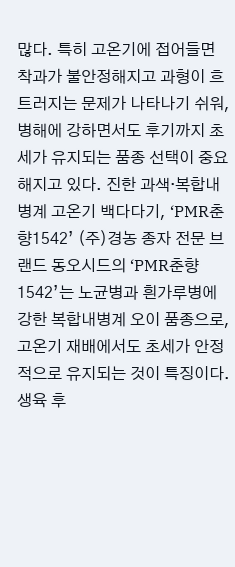많다. 특히 고온기에 접어들면 착과가 불안정해지고 과형이 흐트러지는 문제가 나타나기 쉬워, 병해에 강하면서도 후기까지 초세가 유지되는 품종 선택이 중요해지고 있다. 진한 과색·복합내병계 고온기 백다다기, ‘PMR춘향1542’ (주)경농 종자 전문 브랜드 동오시드의 ‘PMR춘향1542’는 노균병과 흰가루병에 강한 복합내병계 오이 품종으로, 고온기 재배에서도 초세가 안정적으로 유지되는 것이 특징이다. 생육 후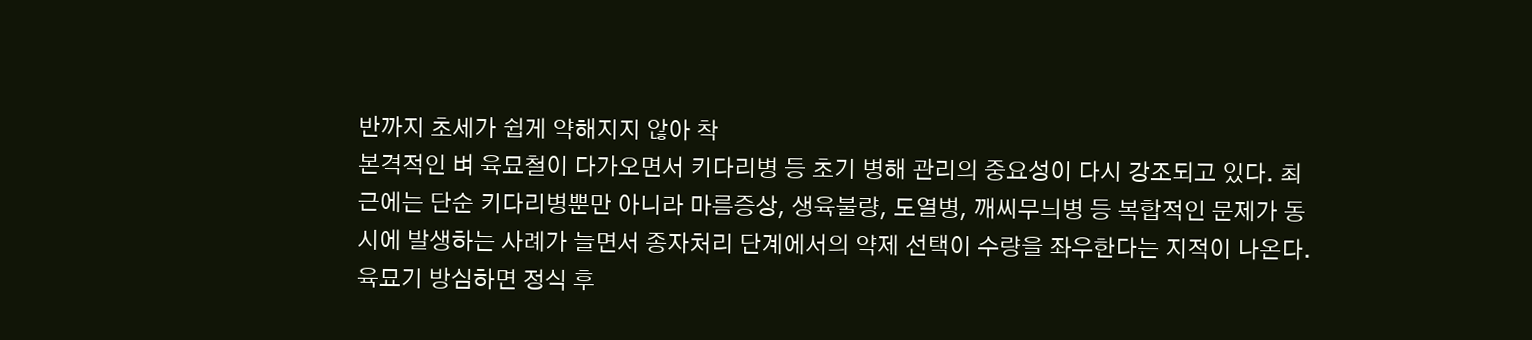반까지 초세가 쉽게 약해지지 않아 착
본격적인 벼 육묘철이 다가오면서 키다리병 등 초기 병해 관리의 중요성이 다시 강조되고 있다. 최근에는 단순 키다리병뿐만 아니라 마름증상, 생육불량, 도열병, 깨씨무늬병 등 복합적인 문제가 동시에 발생하는 사례가 늘면서 종자처리 단계에서의 약제 선택이 수량을 좌우한다는 지적이 나온다. 육묘기 방심하면 정식 후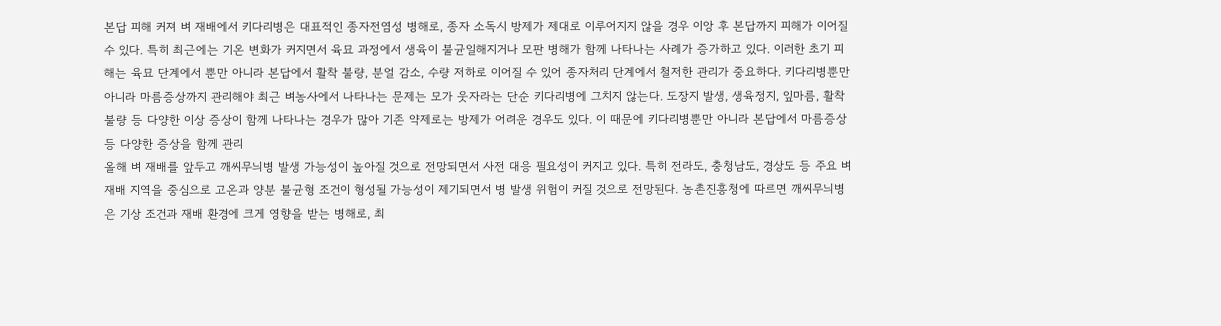본답 피해 커져 벼 재배에서 키다리병은 대표적인 종자전염성 병해로, 종자 소독시 방제가 제대로 이루어지지 않을 경우 이앙 후 본답까지 피해가 이어질 수 있다. 특히 최근에는 기온 변화가 커지면서 육묘 과정에서 생육이 불균일해지거나 모판 병해가 함께 나타나는 사례가 증가하고 있다. 이러한 초기 피해는 육묘 단계에서 뿐만 아니라 본답에서 활착 불량, 분얼 감소, 수량 저하로 이어질 수 있어 종자처리 단계에서 철저한 관리가 중요하다. 키다리병뿐만 아니라 마름증상까지 관리해야 최근 벼농사에서 나타나는 문제는 모가 웃자라는 단순 키다리병에 그치지 않는다. 도장지 발생, 생육정지, 잎마름, 활착불량 등 다양한 이상 증상이 함께 나타나는 경우가 많아 기존 약제로는 방제가 어려운 경우도 있다. 이 때문에 키다리병뿐만 아니라 본답에서 마름증상 등 다양한 증상을 함께 관리
올해 벼 재배를 앞두고 깨씨무늬병 발생 가능성이 높아질 것으로 전망되면서 사전 대응 필요성이 커지고 있다. 특히 전라도, 충청남도, 경상도 등 주요 벼 재배 지역을 중심으로 고온과 양분 불균형 조건이 형성될 가능성이 제기되면서 병 발생 위험이 커질 것으로 전망된다. 농촌진흥청에 따르면 깨씨무늬병은 기상 조건과 재배 환경에 크게 영향을 받는 병해로, 최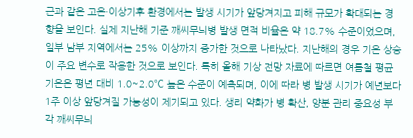근과 같은 고온·이상기후 환경에서는 발생 시기가 앞당겨지고 피해 규모가 확대되는 경향을 보인다. 실제 지난해 기준 깨씨무늬병 발생 면적 비율은 약 18.7% 수준이었으며, 일부 남부 지역에서는 25% 이상까지 증가한 것으로 나타났다. 지난해의 경우 기온 상승이 주요 변수로 작용한 것으로 보인다. 특히 올해 기상 전망 자료에 따르면 여름철 평균기온은 평년 대비 1.0~2.0℃ 높은 수준이 예측되며, 이에 따라 병 발생 시기가 예년보다 1주 이상 앞당겨질 가능성이 제기되고 있다. 생리 약화가 병 확산, 양분 관리 중요성 부각 깨씨무늬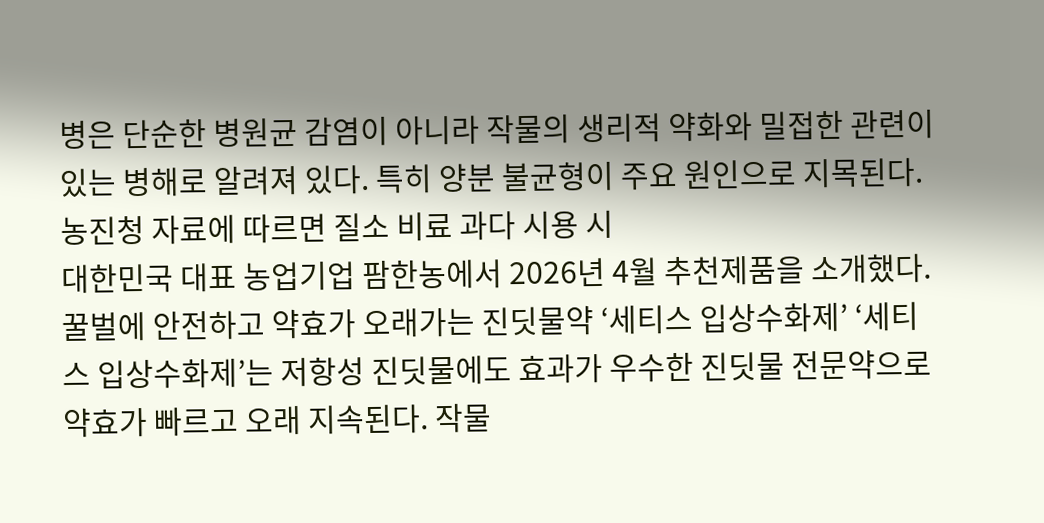병은 단순한 병원균 감염이 아니라 작물의 생리적 약화와 밀접한 관련이 있는 병해로 알려져 있다. 특히 양분 불균형이 주요 원인으로 지목된다. 농진청 자료에 따르면 질소 비료 과다 시용 시
대한민국 대표 농업기업 팜한농에서 2026년 4월 추천제품을 소개했다. 꿀벌에 안전하고 약효가 오래가는 진딧물약 ‘세티스 입상수화제’ ‘세티스 입상수화제’는 저항성 진딧물에도 효과가 우수한 진딧물 전문약으로 약효가 빠르고 오래 지속된다. 작물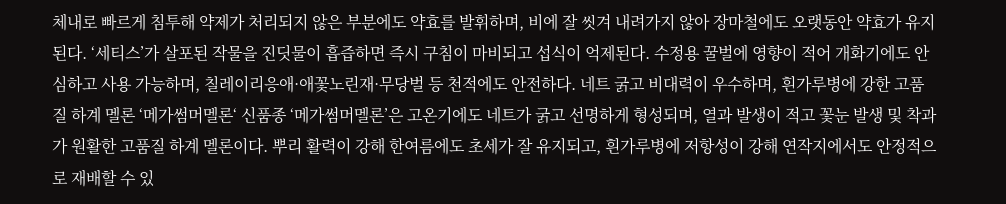체내로 빠르게 침투해 약제가 처리되지 않은 부분에도 약효를 발휘하며, 비에 잘 씻겨 내려가지 않아 장마철에도 오랫동안 약효가 유지된다. ‘세티스’가 살포된 작물을 진딧물이 흡즙하면 즉시 구침이 마비되고 섭식이 억제된다. 수정용 꿀벌에 영향이 적어 개화기에도 안심하고 사용 가능하며, 칠레이리응애·애꽃노린재·무당벌 등 천적에도 안전하다. 네트 굵고 비대력이 우수하며, 흰가루병에 강한 고품질 하계 멜론 ‘메가썸머멜론‘ 신품종 ‘메가썸머멜론’은 고온기에도 네트가 굵고 선명하게 형성되며, 열과 발생이 적고 꽃눈 발생 및 착과가 원활한 고품질 하계 멜론이다. 뿌리 활력이 강해 한여름에도 초세가 잘 유지되고, 흰가루병에 저항성이 강해 연작지에서도 안정적으로 재배할 수 있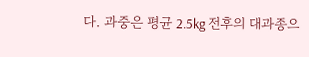다. 과중은 평균 2.5kg 전후의 대과종으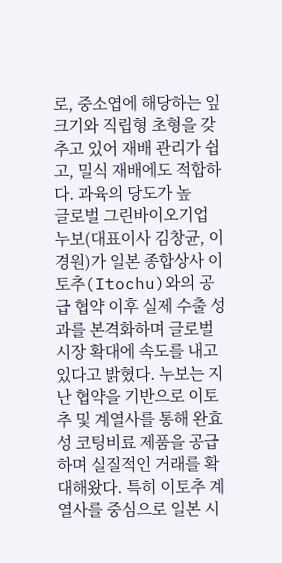로, 중소엽에 해당하는 잎 크기와 직립형 초형을 갖추고 있어 재배 관리가 쉽고, 밀식 재배에도 적합하다. 과육의 당도가 높
글로벌 그린바이오기업 누보(대표이사 김창균, 이경원)가 일본 종합상사 이토추(Itochu)와의 공급 협약 이후 실제 수출 성과를 본격화하며 글로벌 시장 확대에 속도를 내고 있다고 밝혔다. 누보는 지난 협약을 기반으로 이토추 및 계열사를 통해 완효성 코팅비료 제품을 공급하며 실질적인 거래를 확대해왔다. 특히 이토추 계열사를 중심으로 일본 시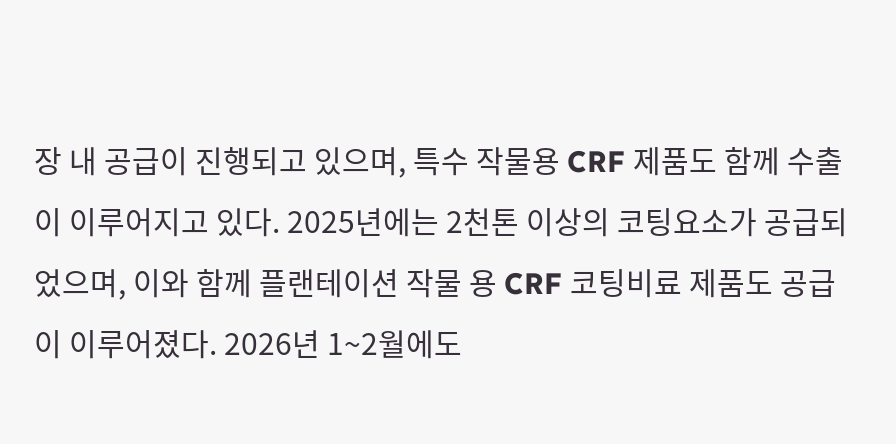장 내 공급이 진행되고 있으며, 특수 작물용 CRF 제품도 함께 수출이 이루어지고 있다. 2025년에는 2천톤 이상의 코팅요소가 공급되었으며, 이와 함께 플랜테이션 작물 용 CRF 코팅비료 제품도 공급이 이루어졌다. 2026년 1~2월에도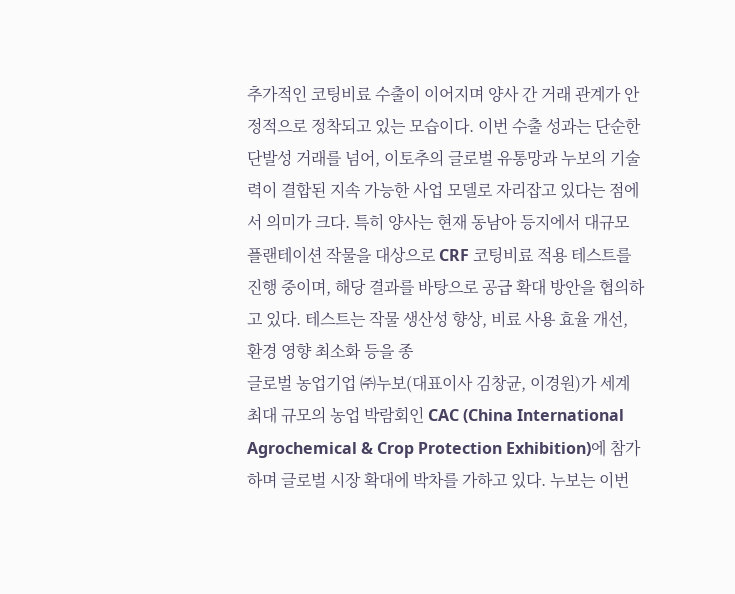추가적인 코팅비료 수출이 이어지며 양사 간 거래 관계가 안정적으로 정착되고 있는 모습이다. 이번 수출 성과는 단순한 단발성 거래를 넘어, 이토추의 글로벌 유통망과 누보의 기술력이 결합된 지속 가능한 사업 모델로 자리잡고 있다는 점에서 의미가 크다. 특히 양사는 현재 동남아 등지에서 대규모 플랜테이션 작물을 대상으로 CRF 코팅비료 적용 테스트를 진행 중이며, 해당 결과를 바탕으로 공급 확대 방안을 협의하고 있다. 테스트는 작물 생산성 향상, 비료 사용 효율 개선, 환경 영향 최소화 등을 종
글로벌 농업기업 ㈜누보(대표이사 김창균, 이경원)가 세계 최대 규모의 농업 박람회인 CAC (China International Agrochemical & Crop Protection Exhibition)에 참가하며 글로벌 시장 확대에 박차를 가하고 있다. 누보는 이번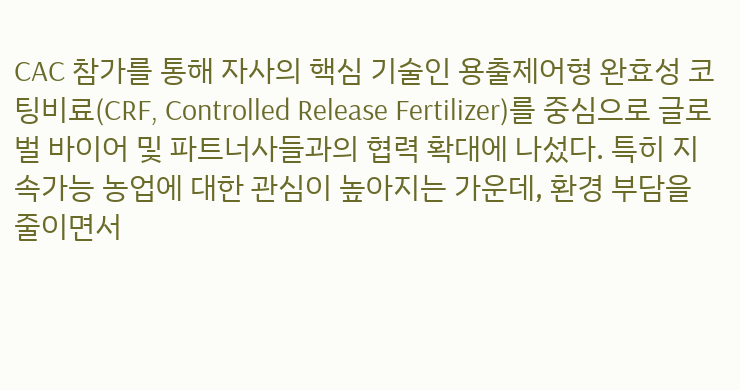CAC 참가를 통해 자사의 핵심 기술인 용출제어형 완효성 코팅비료(CRF, Controlled Release Fertilizer)를 중심으로 글로벌 바이어 및 파트너사들과의 협력 확대에 나섰다. 특히 지속가능 농업에 대한 관심이 높아지는 가운데, 환경 부담을 줄이면서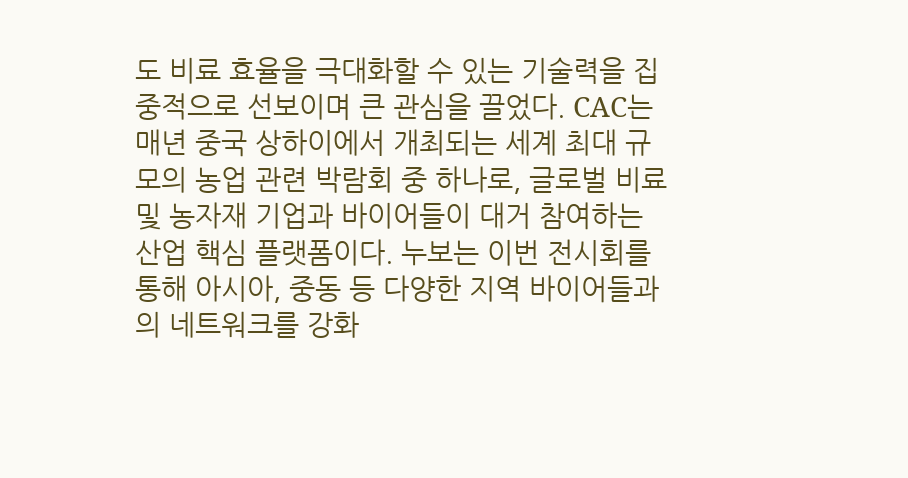도 비료 효율을 극대화할 수 있는 기술력을 집중적으로 선보이며 큰 관심을 끌었다. CAC는 매년 중국 상하이에서 개최되는 세계 최대 규모의 농업 관련 박람회 중 하나로, 글로벌 비료 및 농자재 기업과 바이어들이 대거 참여하는 산업 핵심 플랫폼이다. 누보는 이번 전시회를 통해 아시아, 중동 등 다양한 지역 바이어들과의 네트워크를 강화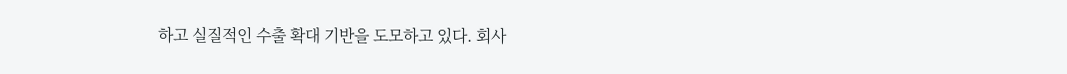하고 실질적인 수출 확대 기반을 도모하고 있다. 회사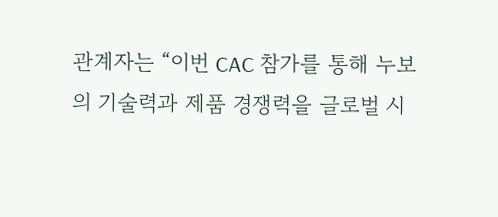관계자는 “이번 CAC 참가를 통해 누보의 기술력과 제품 경쟁력을 글로벌 시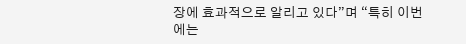장에 효과적으로 알리고 있다”며 “특히 이번에는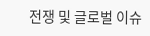전쟁 및 글로벌 이슈